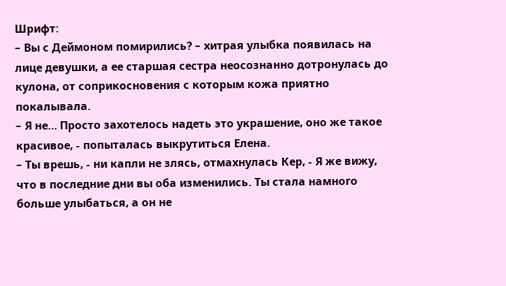Шрифт:
– Вы с Деймоном помирились? – хитрая улыбка появилась на лице девушки, а ее старшая сестра неосознанно дотронулась до кулона, от соприкосновения с которым кожа приятно покалывала.
– Я не… Просто захотелось надеть это украшение, оно же такое красивое, - попыталась выкрутиться Елена.
– Ты врешь, - ни капли не злясь, отмахнулась Кер, - Я же вижу, что в последние дни вы оба изменились. Ты стала намного больше улыбаться, а он не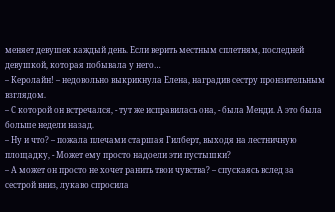меняет девушек каждый день. Если верить местным сплетням, последней девушкой, которая побывала у него…
– Керолайн! – недовольно выкрикнула Елена, наградив сестру пронзительным взглядом.
– С которой он встречался, - тут же исправилась она, - была Менди. А это была больше недели назад.
– Ну и что? – пожала плечами старшая Гилберт, выходя на лестничную площадку, - Может ему просто надоели эти пустышки?
– А может он просто не хочет ранить твои чувства? – спускаясь вслед за сестрой вниз, лукаво спросила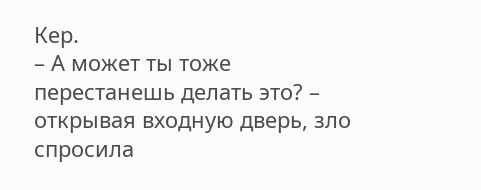Кер.
– А может ты тоже перестанешь делать это? – открывая входную дверь, зло спросила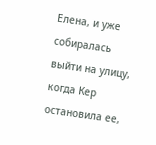Елена, и уже собиралась выйти на улицу, когда Кер остановила ее,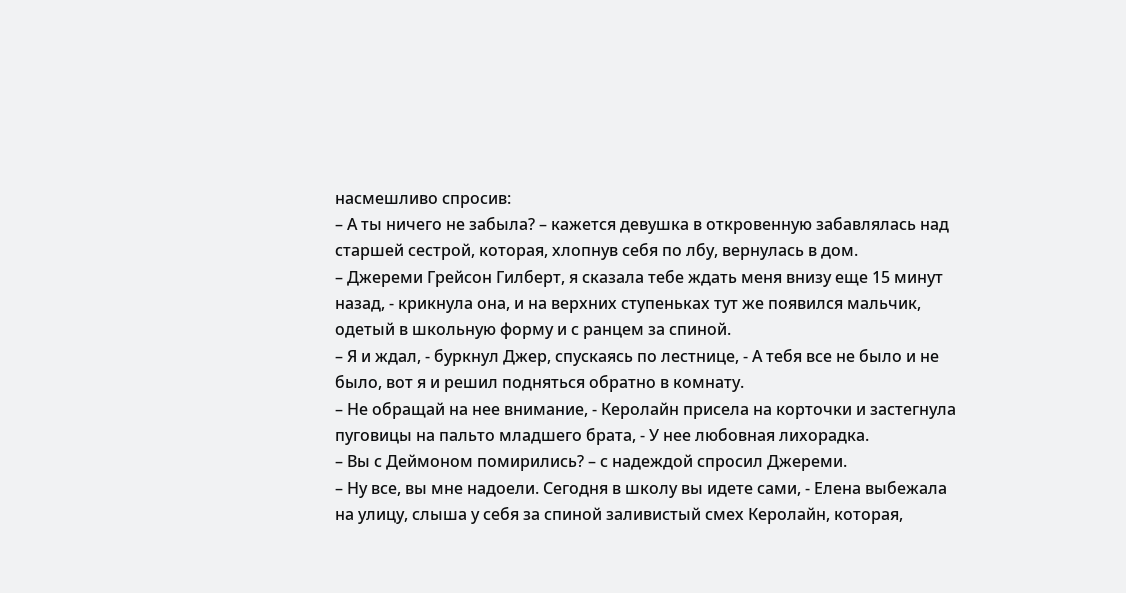насмешливо спросив:
– А ты ничего не забыла? – кажется девушка в откровенную забавлялась над старшей сестрой, которая, хлопнув себя по лбу, вернулась в дом.
– Джереми Грейсон Гилберт, я сказала тебе ждать меня внизу еще 15 минут назад, - крикнула она, и на верхних ступеньках тут же появился мальчик, одетый в школьную форму и с ранцем за спиной.
– Я и ждал, - буркнул Джер, спускаясь по лестнице, - А тебя все не было и не было, вот я и решил подняться обратно в комнату.
– Не обращай на нее внимание, - Керолайн присела на корточки и застегнула пуговицы на пальто младшего брата, - У нее любовная лихорадка.
– Вы с Деймоном помирились? – с надеждой спросил Джереми.
– Ну все, вы мне надоели. Сегодня в школу вы идете сами, - Елена выбежала на улицу, слыша у себя за спиной заливистый смех Керолайн, которая,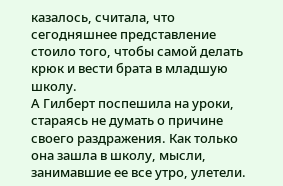казалось, считала, что сегодняшнее представление стоило того, чтобы самой делать крюк и вести брата в младшую школу.
А Гилберт поспешила на уроки, стараясь не думать о причине своего раздражения. Как только она зашла в школу, мысли, занимавшие ее все утро, улетели.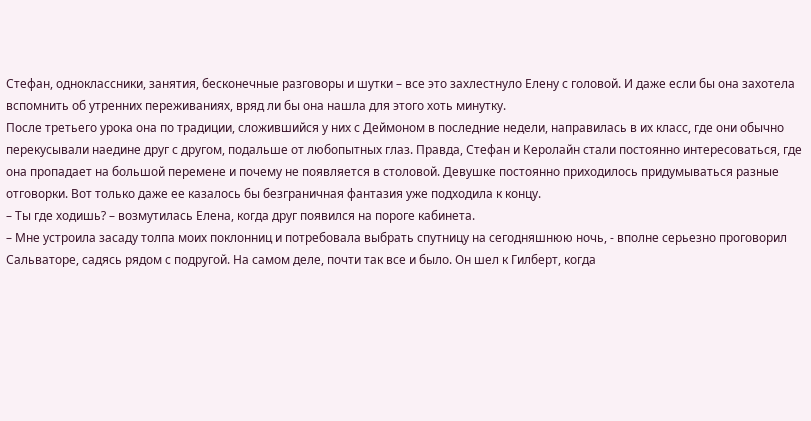Стефан, одноклассники, занятия, бесконечные разговоры и шутки – все это захлестнуло Елену с головой. И даже если бы она захотела вспомнить об утренних переживаниях, вряд ли бы она нашла для этого хоть минутку.
После третьего урока она по традиции, сложившийся у них с Деймоном в последние недели, направилась в их класс, где они обычно перекусывали наедине друг с другом, подальше от любопытных глаз. Правда, Стефан и Керолайн стали постоянно интересоваться, где она пропадает на большой перемене и почему не появляется в столовой. Девушке постоянно приходилось придумываться разные отговорки. Вот только даже ее казалось бы безграничная фантазия уже подходила к концу.
– Ты где ходишь? – возмутилась Елена, когда друг появился на пороге кабинета.
– Мне устроила засаду толпа моих поклонниц и потребовала выбрать спутницу на сегодняшнюю ночь, - вполне серьезно проговорил Сальваторе, садясь рядом с подругой. На самом деле, почти так все и было. Он шел к Гилберт, когда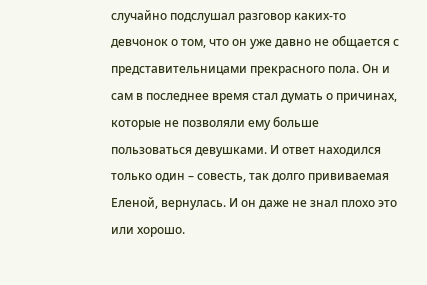случайно подслушал разговор каких-то девчонок о том, что он уже давно не общается с представительницами прекрасного пола. Он и сам в последнее время стал думать о причинах, которые не позволяли ему больше пользоваться девушками. И ответ находился только один – совесть, так долго прививаемая Еленой, вернулась. И он даже не знал плохо это или хорошо.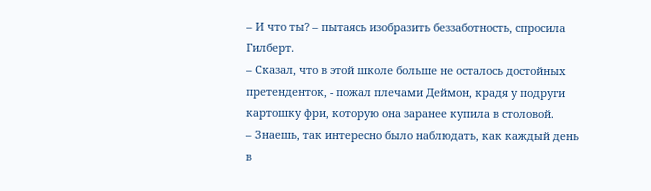– И что ты? – пытаясь изобразить беззаботность, спросила Гилберт.
– Сказал, что в этой школе больше не осталось достойных претенденток, - пожал плечами Деймон, крадя у подруги картошку фри, которую она заранее купила в столовой.
– Знаешь, так интересно было наблюдать, как каждый день в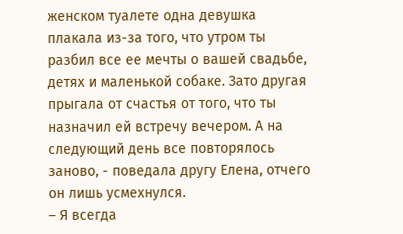женском туалете одна девушка плакала из-за того, что утром ты разбил все ее мечты о вашей свадьбе, детях и маленькой собаке. Зато другая прыгала от счастья от того, что ты назначил ей встречу вечером. А на следующий день все повторялось заново, - поведала другу Елена, отчего он лишь усмехнулся.
– Я всегда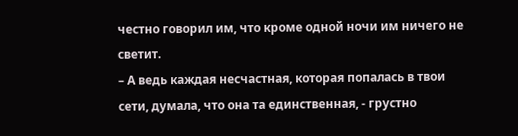честно говорил им, что кроме одной ночи им ничего не светит.
– А ведь каждая несчастная, которая попалась в твои сети, думала, что она та единственная, - грустно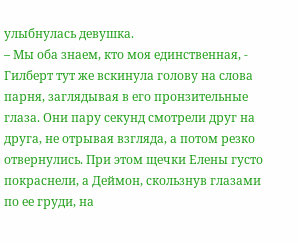улыбнулась девушка.
– Мы оба знаем, кто моя единственная, - Гилберт тут же вскинула голову на слова парня, заглядывая в его пронзительные глаза. Они пару секунд смотрели друг на друга, не отрывая взгляда, а потом резко отвернулись. При этом щечки Елены густо покраснели, а Деймон, скользнув глазами по ее груди, на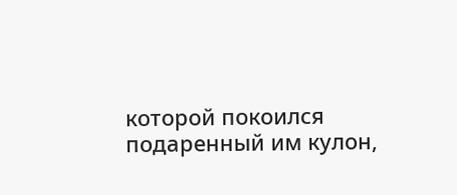которой покоился подаренный им кулон,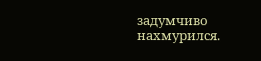задумчиво нахмурился.